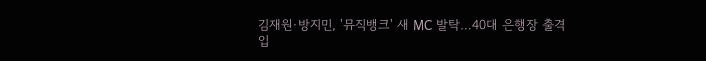김재원·방지민, '뮤직뱅크' 새 MC 발탁…40대 은행장 출격
입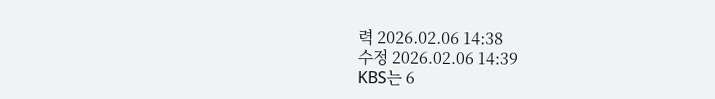력 2026.02.06 14:38
수정 2026.02.06 14:39
KBS는 6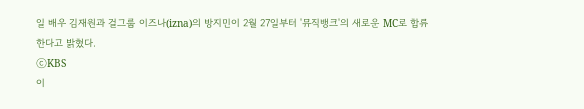일 배우 김재원과 걸그룹 이즈나(izna)의 방지민이 2월 27일부터 '뮤직뱅크'의 새로운 MC로 합류한다고 밝혔다.
ⓒKBS
이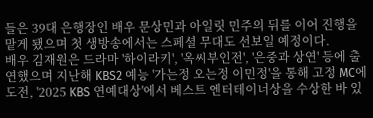들은 39대 은행장인 배우 문상민과 아일릿 민주의 뒤를 이어 진행을 맡게 됐으며 첫 생방송에서는 스페셜 무대도 선보일 예정이다.
배우 김재원은 드라마 '하이라키', '옥씨부인전', '은중과 상연' 등에 출연했으며 지난해 KBS2 예능 '가는정 오는정 이민정'을 통해 고정 MC에 도전, '2025 KBS 연예대상'에서 베스트 엔터테이너상을 수상한 바 있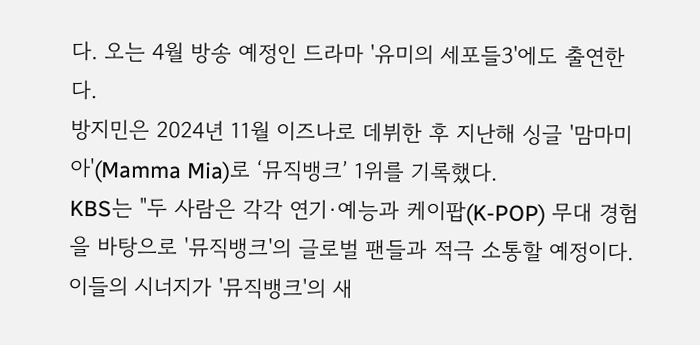다. 오는 4월 방송 예정인 드라마 '유미의 세포들3'에도 출연한다.
방지민은 2024년 11월 이즈나로 데뷔한 후 지난해 싱글 '맘마미아'(Mamma Mia)로 ‘뮤직뱅크’ 1위를 기록했다.
KBS는 "두 사람은 각각 연기·예능과 케이팝(K-POP) 무대 경험을 바탕으로 '뮤직뱅크'의 글로벌 팬들과 적극 소통할 예정이다. 이들의 시너지가 '뮤직뱅크'의 새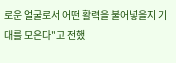로운 얼굴로서 어떤 활력을 불어넣을지 기대를 모은다"고 전했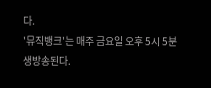다.
'뮤직뱅크'는 매주 금요일 오후 5시 5분 생방송된다.